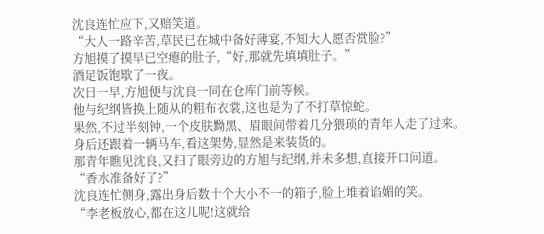沈良连忙应下,又赔笑道。
“大人一路辛苦,草民已在城中备好薄宴,不知大人愿否赏脸?”
方旭摸了摸早已空瘪的肚子,“好,那就先填填肚子。”
酒足饭饱歇了一夜。
次日一早,方旭便与沈良一同在仓库门前等候。
他与纪纲皆换上随从的粗布衣裳,这也是为了不打草惊蛇。
果然,不过半刻钟,一个皮肤黝黑、眉眼间带着几分猥琐的青年人走了过来。
身后还跟着一辆马车,看这架势,显然是来装货的。
那青年瞧见沈良,又扫了眼旁边的方旭与纪纲,并未多想,直接开口问道。
“香水准备好了?”
沈良连忙侧身,露出身后数十个大小不一的箱子,脸上堆着谄媚的笑。
“李老板放心,都在这儿呢!这就给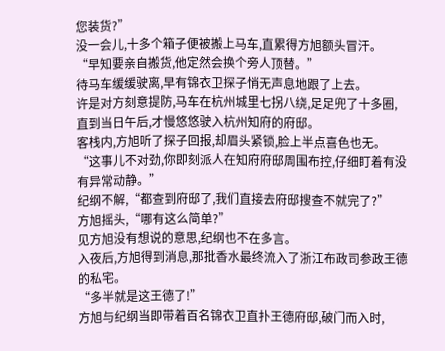您装货?”
没一会儿,十多个箱子便被搬上马车,直累得方旭额头冒汗。
“早知要亲自搬货,他定然会换个旁人顶替。”
待马车缓缓驶离,早有锦衣卫探子悄无声息地跟了上去。
许是对方刻意提防,马车在杭州城里七拐八绕,足足兜了十多圈,直到当日午后,才慢悠悠驶入杭州知府的府邸。
客栈内,方旭听了探子回报,却眉头紧锁,脸上半点喜色也无。
“这事儿不对劲,你即刻派人在知府府邸周围布控,仔细盯着有没有异常动静。”
纪纲不解,“都查到府邸了,我们直接去府邸搜查不就完了?”
方旭摇头,“哪有这么简单?”
见方旭没有想说的意思,纪纲也不在多言。
入夜后,方旭得到消息,那批香水最终流入了浙江布政司参政王德的私宅。
“多半就是这王德了!”
方旭与纪纲当即带着百名锦衣卫直扑王德府邸,破门而入时,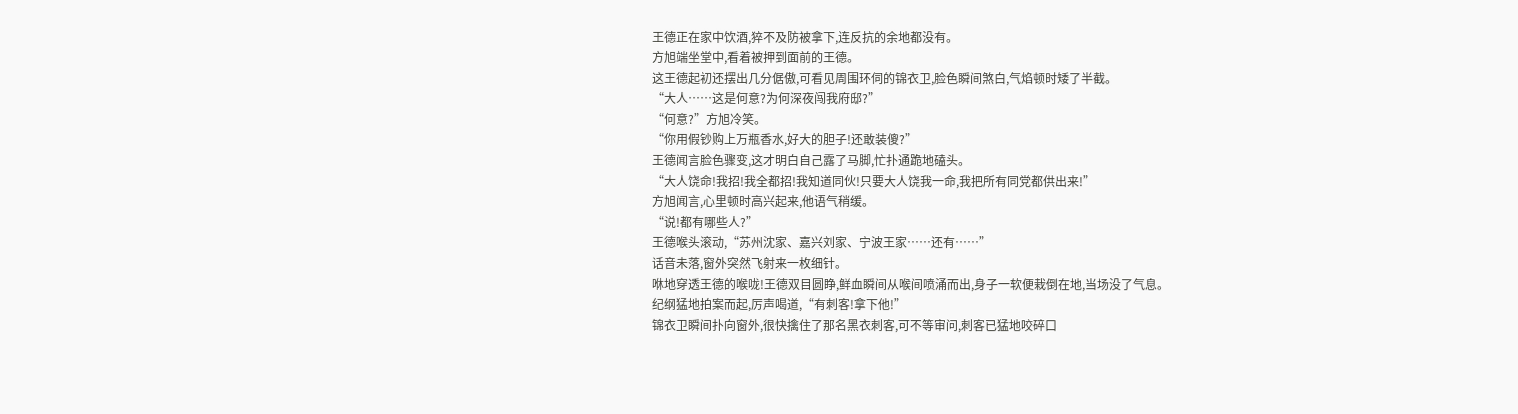王德正在家中饮酒,猝不及防被拿下,连反抗的余地都没有。
方旭端坐堂中,看着被押到面前的王德。
这王德起初还摆出几分倨傲,可看见周围环伺的锦衣卫,脸色瞬间煞白,气焰顿时矮了半截。
“大人……这是何意?为何深夜闯我府邸?”
“何意?”方旭冷笑。
“你用假钞购上万瓶香水,好大的胆子!还敢装傻?”
王德闻言脸色骤变,这才明白自己露了马脚,忙扑通跪地磕头。
“大人饶命!我招!我全都招!我知道同伙!只要大人饶我一命,我把所有同党都供出来!”
方旭闻言,心里顿时高兴起来,他语气稍缓。
“说!都有哪些人?”
王德喉头滚动,“苏州沈家、嘉兴刘家、宁波王家……还有……”
话音未落,窗外突然飞射来一枚细针。
咻地穿透王德的喉咙!王德双目圆睁,鲜血瞬间从喉间喷涌而出,身子一软便栽倒在地,当场没了气息。
纪纲猛地拍案而起,厉声喝道,“有刺客!拿下他!”
锦衣卫瞬间扑向窗外,很快擒住了那名黑衣刺客,可不等审问,刺客已猛地咬碎口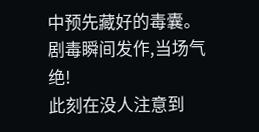中预先藏好的毒囊。
剧毒瞬间发作,当场气绝!
此刻在没人注意到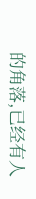的角落,已经有人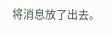将消息放了出去。